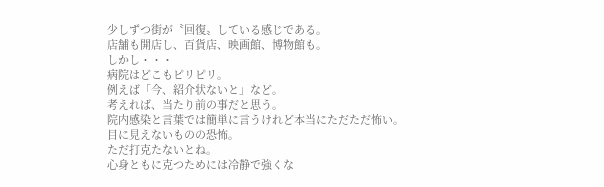少しずつ街が〝回復〟している感じである。
店舗も開店し、百貨店、映画館、博物館も。
しかし・・・
病院はどこもピリピリ。
例えば「今、紹介状ないと」など。
考えれば、当たり前の事だと思う。
院内感染と言葉では簡単に言うけれど本当にただただ怖い。
目に見えないものの恐怖。
ただ打克たないとね。
心身ともに克つためには冷静で強くな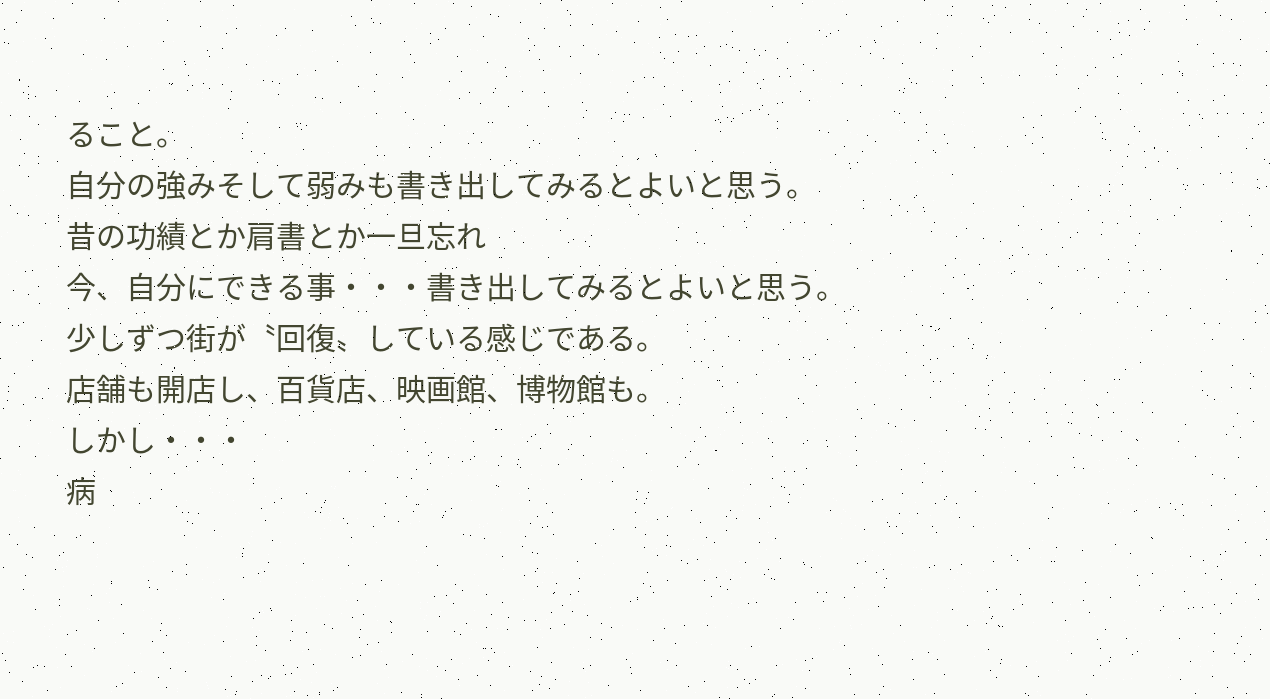ること。
自分の強みそして弱みも書き出してみるとよいと思う。
昔の功績とか肩書とか一旦忘れ
今、自分にできる事・・・書き出してみるとよいと思う。
少しずつ街が〝回復〟している感じである。
店舗も開店し、百貨店、映画館、博物館も。
しかし・・・
病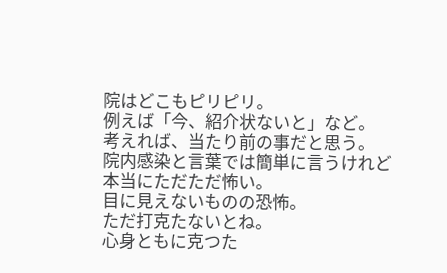院はどこもピリピリ。
例えば「今、紹介状ないと」など。
考えれば、当たり前の事だと思う。
院内感染と言葉では簡単に言うけれど本当にただただ怖い。
目に見えないものの恐怖。
ただ打克たないとね。
心身ともに克つた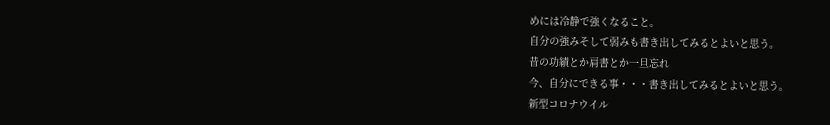めには冷静で強くなること。
自分の強みそして弱みも書き出してみるとよいと思う。
昔の功績とか肩書とか一旦忘れ
今、自分にできる事・・・書き出してみるとよいと思う。
新型コロナウイル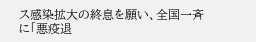ス感染拡大の終息を願い、全国一斉に「悪疫退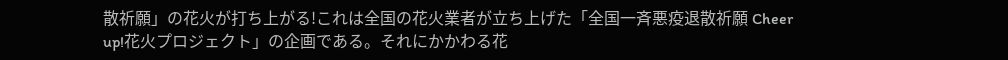散祈願」の花火が打ち上がる!これは全国の花火業者が立ち上げた「全国一斉悪疫退散祈願 Cheer up!花火プロジェクト」の企画である。それにかかわる花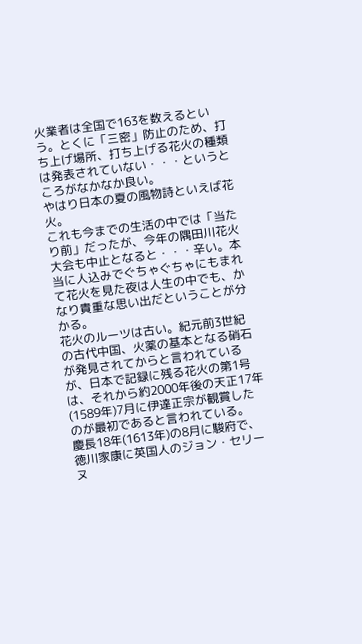火業者は全国で163を数えるという。とくに「三密」防止のため、打ち上げ場所、打ち上げる花火の種類は発表されていない・・・というところがなかなか良い。
やはり日本の夏の風物詩といえば花火。
これも今までの生活の中では「当たり前」だったが、今年の隅田川花火大会も中止となると・・・辛い。本当に人込みでぐちゃぐちゃにもまれて花火を見た夜は人生の中でも、かなり貴重な思い出だということが分かる。
花火のルーツは古い。紀元前3世紀の古代中国、火薬の基本となる硝石が発見されてからと言われているが、日本で記録に残る花火の第1号は、それから約2000年後の天正17年(1589年)7月に伊達正宗が観賞したのが最初であると言われている。
慶長18年(1613年)の8月に駿府で、徳川家康に英国人のジョン・セリーヌ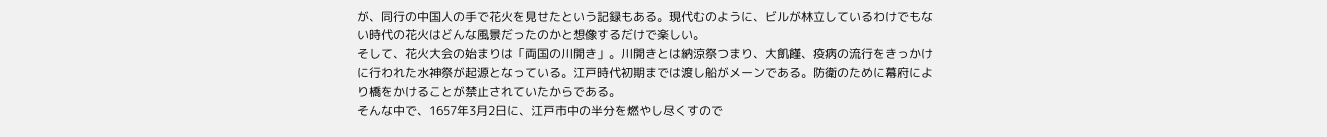が、同行の中国人の手で花火を見せたという記録もある。現代むのように、ビルが林立しているわけでもない時代の花火はどんな風景だったのかと想像するだけで楽しい。
そして、花火大会の始まりは「両国の川開き」。川開きとは納涼祭つまり、大飢饉、疫病の流行をきっかけに行われた水神祭が起源となっている。江戸時代初期までは渡し船がメーンである。防衛のために幕府により橋をかけることが禁止されていたからである。
そんな中で、1657年3月2日に、江戸市中の半分を燃やし尽くすので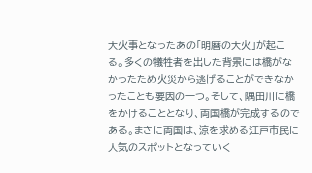大火事となったあの「明暦の大火」が起こる。多くの犠牲者を出した背景には橋がなかったため火災から逃げることができなかったことも要因の一つ。そして、隅田川に橋をかけることとなり、両国橋が完成するのである。まさに両国は、涼を求める江戸市民に人気のスポットとなっていく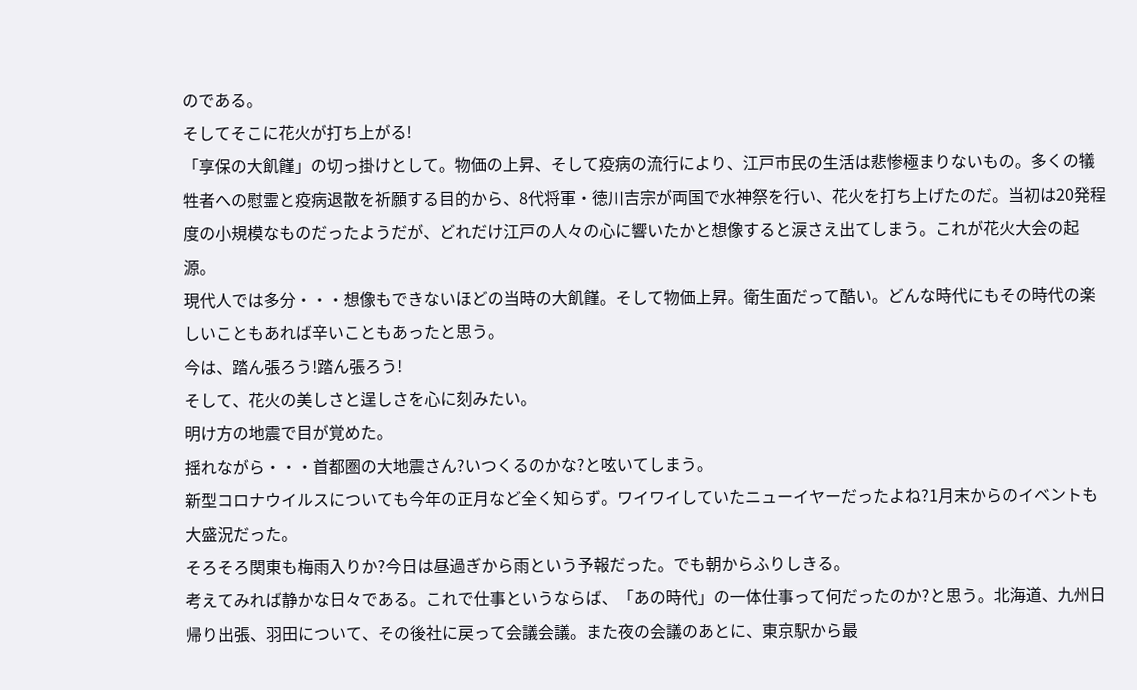のである。
そしてそこに花火が打ち上がる!
「享保の大飢饉」の切っ掛けとして。物価の上昇、そして疫病の流行により、江戸市民の生活は悲惨極まりないもの。多くの犠牲者への慰霊と疫病退散を祈願する目的から、8代将軍・徳川吉宗が両国で水神祭を行い、花火を打ち上げたのだ。当初は20発程度の小規模なものだったようだが、どれだけ江戸の人々の心に響いたかと想像すると涙さえ出てしまう。これが花火大会の起源。
現代人では多分・・・想像もできないほどの当時の大飢饉。そして物価上昇。衛生面だって酷い。どんな時代にもその時代の楽しいこともあれば辛いこともあったと思う。
今は、踏ん張ろう!踏ん張ろう!
そして、花火の美しさと逞しさを心に刻みたい。
明け方の地震で目が覚めた。
揺れながら・・・首都圏の大地震さん?いつくるのかな?と呟いてしまう。
新型コロナウイルスについても今年の正月など全く知らず。ワイワイしていたニューイヤーだったよね?1月末からのイベントも大盛況だった。
そろそろ関東も梅雨入りか?今日は昼過ぎから雨という予報だった。でも朝からふりしきる。
考えてみれば静かな日々である。これで仕事というならば、「あの時代」の一体仕事って何だったのか?と思う。北海道、九州日帰り出張、羽田について、その後社に戻って会議会議。また夜の会議のあとに、東京駅から最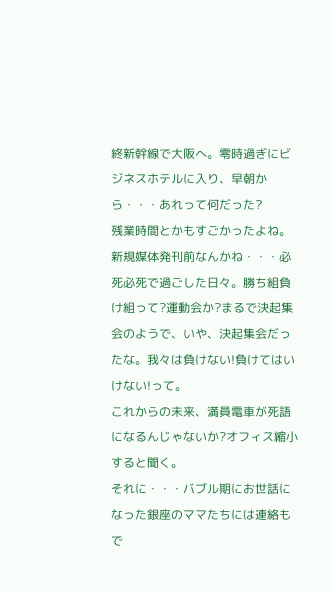終新幹線で大阪へ。零時過ぎにビジネスホテルに入り、早朝から・・・あれって何だった?
残業時間とかもすごかったよね。新規媒体発刊前なんかね・・・必死必死で過ごした日々。勝ち組負け組って?運動会か?まるで決起集会のようで、いや、決起集会だったな。我々は負けない!負けてはいけない!って。
これからの未来、満員電車が死語になるんじゃないか?オフィス縮小すると聞く。
それに・・・バブル期にお世話になった銀座のママたちには連絡もで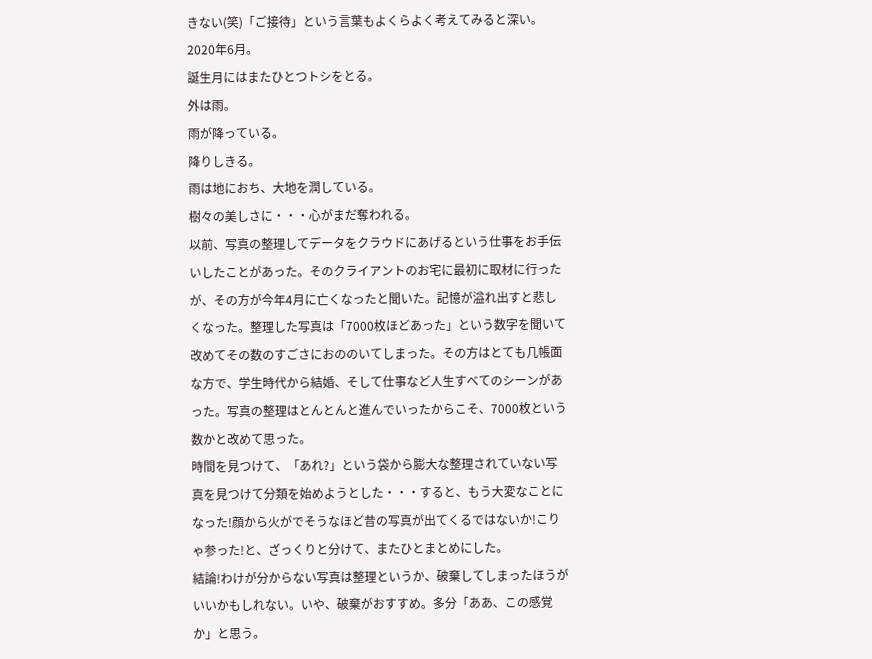きない(笑)「ご接待」という言葉もよくらよく考えてみると深い。
2020年6月。
誕生月にはまたひとつトシをとる。
外は雨。
雨が降っている。
降りしきる。
雨は地におち、大地を潤している。
樹々の美しさに・・・心がまだ奪われる。
以前、写真の整理してデータをクラウドにあげるという仕事をお手伝いしたことがあった。そのクライアントのお宅に最初に取材に行ったが、その方が今年4月に亡くなったと聞いた。記憶が溢れ出すと悲しくなった。整理した写真は「7000枚ほどあった」という数字を聞いて改めてその数のすごさにおののいてしまった。その方はとても几帳面な方で、学生時代から結婚、そして仕事など人生すべてのシーンがあった。写真の整理はとんとんと進んでいったからこそ、7000枚という数かと改めて思った。
時間を見つけて、「あれ?」という袋から膨大な整理されていない写真を見つけて分類を始めようとした・・・すると、もう大変なことになった!顔から火がでそうなほど昔の写真が出てくるではないか!こりゃ参った!と、ざっくりと分けて、またひとまとめにした。
結論!わけが分からない写真は整理というか、破棄してしまったほうがいいかもしれない。いや、破棄がおすすめ。多分「ああ、この感覚か」と思う。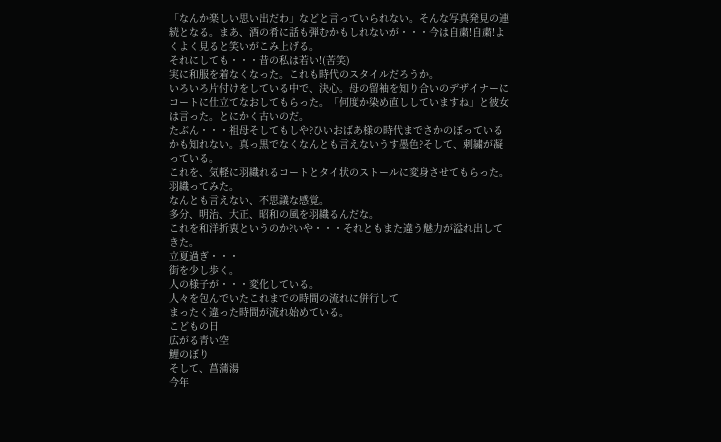「なんか楽しい思い出だわ」などと言っていられない。そんな写真発見の連続となる。まあ、酒の肴に話も弾むかもしれないが・・・今は自粛!自粛!よくよく見ると笑いがこみ上げる。
それにしても・・・昔の私は若い!(苦笑)
実に和服を着なくなった。これも時代のスタイルだろうか。
いろいろ片付けをしている中で、決心。母の留袖を知り合いのデザイナーにコートに仕立てなおしてもらった。「何度か染め直ししていますね」と彼女は言った。とにかく古いのだ。
たぶん・・・祖母そしてもしや?ひいおばあ様の時代までさかのぼっているかも知れない。真っ黒でなくなんとも言えないうす墨色?そして、刺繍が凝っている。
これを、気軽に羽織れるコートとタイ状のストールに変身させてもらった。
羽織ってみた。
なんとも言えない、不思議な感覚。
多分、明治、大正、昭和の風を羽織るんだな。
これを和洋折衷というのか?いや・・・それともまた違う魅力が溢れ出してきた。
立夏過ぎ・・・
街を少し歩く。
人の様子が・・・変化している。
人々を包んでいたこれまでの時間の流れに併行して
まったく違った時間が流れ始めている。
こどもの日
広がる青い空
鯉のぼり
そして、菖蒲湯
今年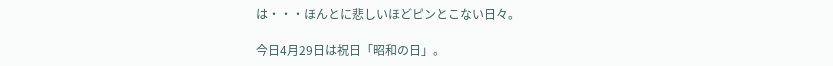は・・・ほんとに悲しいほどピンとこない日々。

今日4月29日は祝日「昭和の日」。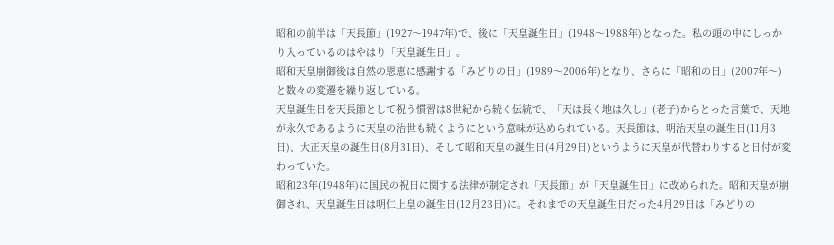昭和の前半は「天長節」(1927〜1947年)で、後に「天皇誕生日」(1948〜1988年)となった。私の頭の中にしっかり入っているのはやはり「天皇誕生日」。
昭和天皇崩御後は自然の恩恵に感謝する「みどりの日」(1989〜2006年)となり、さらに「昭和の日」(2007年〜)と数々の変遷を繰り返している。
天皇誕生日を天長節として祝う慣習は8世紀から続く伝統で、「天は長く地は久し」(老子)からとった言葉で、天地が永久であるように天皇の治世も続くようにという意味が込められている。天長節は、明治天皇の誕生日(11月3日)、大正天皇の誕生日(8月31日)、そして昭和天皇の誕生日(4月29日)というように天皇が代替わりすると日付が変わっていた。
昭和23年(1948年)に国民の祝日に関する法律が制定され「天長節」が「天皇誕生日」に改められた。昭和天皇が崩御され、天皇誕生日は明仁上皇の誕生日(12月23日)に。それまでの天皇誕生日だった4月29日は「みどりの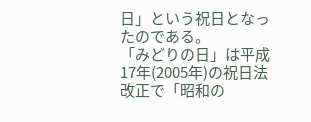日」という祝日となったのである。
「みどりの日」は平成17年(2005年)の祝日法改正で「昭和の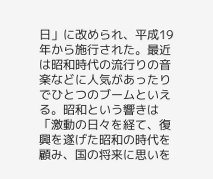日」に改められ、平成19年から施行された。最近は昭和時代の流行りの音楽などに人気があったりでひとつのブームといえる。昭和という響きは「激動の日々を経て、復興を遂げた昭和の時代を顧み、国の将来に思いを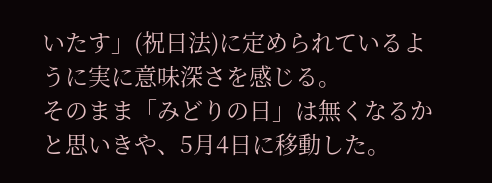いたす」(祝日法)に定められているように実に意味深さを感じる。
そのまま「みどりの日」は無くなるかと思いきや、5月4日に移動した。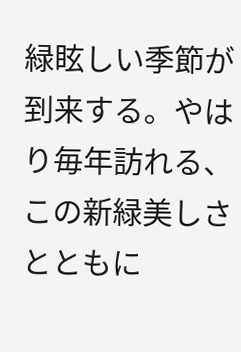緑眩しい季節が到来する。やはり毎年訪れる、この新緑美しさとともに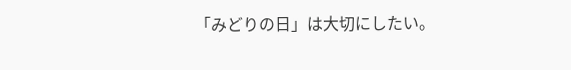「みどりの日」は大切にしたい。